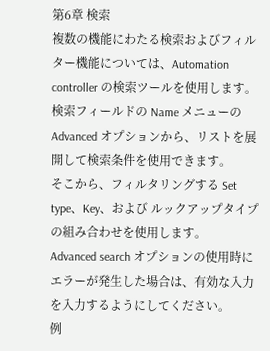第6章 検索
複数の機能にわたる検索およびフィルター機能については、Automation controller の検索ツールを使用します。検索フィールドの Name メニューの Advanced オプションから、リストを展開して検索条件を使用できます。
そこから、フィルタリングする Set type、Key、および ルックアップタイプ の組み合わせを使用します。
Advanced search オプションの使用時にエラーが発生した場合は、有効な入力を入力するようにしてください。
例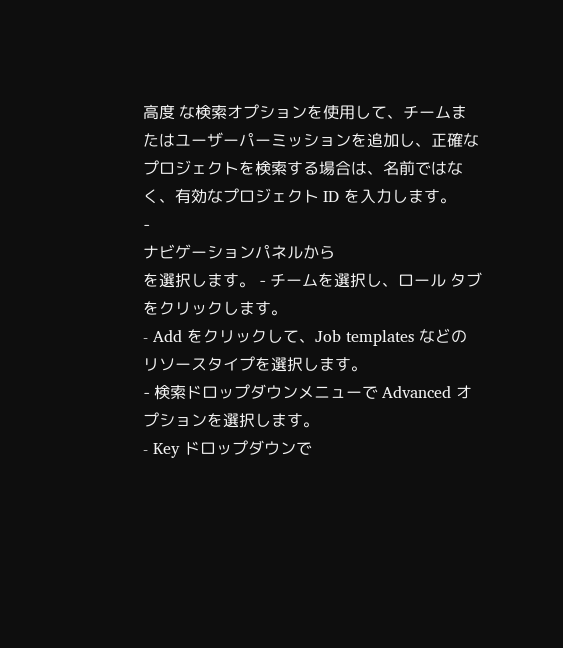高度 な検索オプションを使用して、チームまたはユーザーパーミッションを追加し、正確なプロジェクトを検索する場合は、名前ではなく、有効なプロジェクト ID を入力します。
-
ナビゲーションパネルから
を選択します。 - チームを選択し、ロール タブをクリックします。
- Add をクリックして、Job templates などのリソースタイプを選択します。
- 検索ドロップダウンメニューで Advanced オプションを選択します。
- Key ドロップダウンで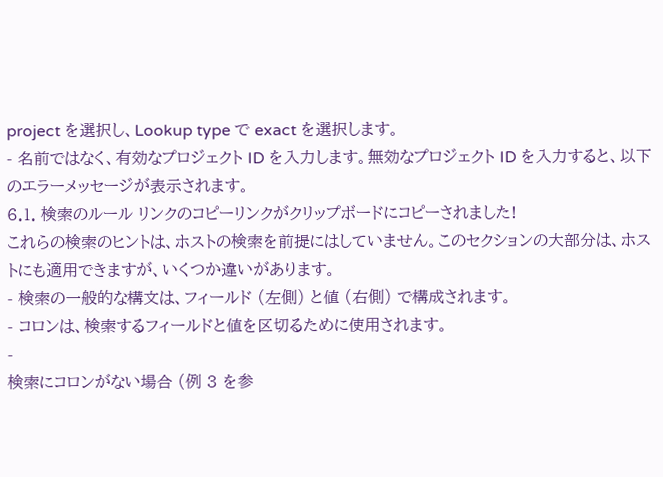project を選択し、Lookup type で exact を選択します。
- 名前ではなく、有効なプロジェクト ID を入力します。無効なプロジェクト ID を入力すると、以下のエラーメッセージが表示されます。
6.1. 検索のルール リンクのコピーリンクがクリップボードにコピーされました!
これらの検索のヒントは、ホストの検索を前提にはしていません。このセクションの大部分は、ホストにも適用できますが、いくつか違いがあります。
- 検索の一般的な構文は、フィールド (左側) と値 (右側) で構成されます。
- コロンは、検索するフィールドと値を区切るために使用されます。
-
検索にコロンがない場合 (例 3 を参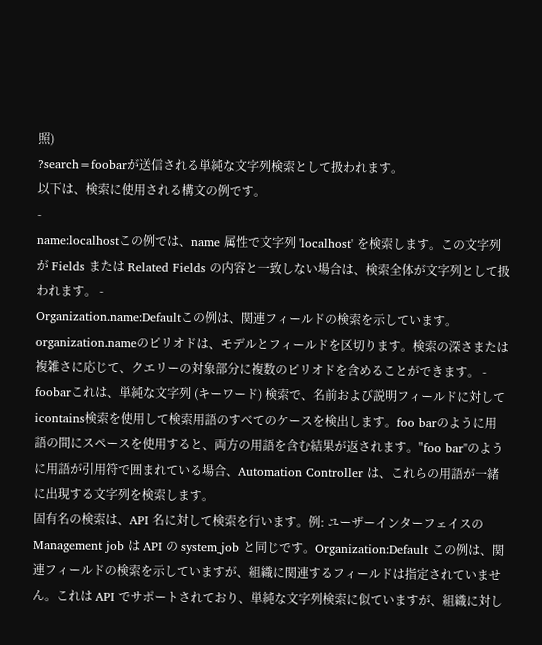照)
?search=foobarが送信される単純な文字列検索として扱われます。
以下は、検索に使用される構文の例です。
-
name:localhostこの例では、name 属性で文字列 'localhost' を検索します。この文字列が Fields または Related Fields の内容と一致しない場合は、検索全体が文字列として扱われます。 -
Organization.name:Defaultこの例は、関連フィールドの検索を示しています。organization.nameのピリオドは、モデルとフィールドを区切ります。検索の深さまたは複雑さに応じて、クエリーの対象部分に複数のピリオドを含めることができます。 -
foobarこれは、単純な文字列 (キーワード) 検索で、名前および説明フィールドに対してicontains検索を使用して検索用語のすべてのケースを検出します。foo barのように用語の間にスペースを使用すると、両方の用語を含む結果が返されます。"foo bar"のように用語が引用符で囲まれている場合、Automation Controller は、これらの用語が一緒に出現する文字列を検索します。
固有名の検索は、API 名に対して検索を行います。例: ユーザーインターフェイスの Management job は API の system_job と同じです。Organization:Default この例は、関連フィールドの検索を示していますが、組織に関連するフィールドは指定されていません。これは API でサポートされており、単純な文字列検索に似ていますが、組織に対し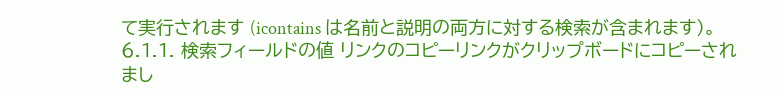て実行されます (icontains は名前と説明の両方に対する検索が含まれます)。
6.1.1. 検索フィールドの値 リンクのコピーリンクがクリップボードにコピーされまし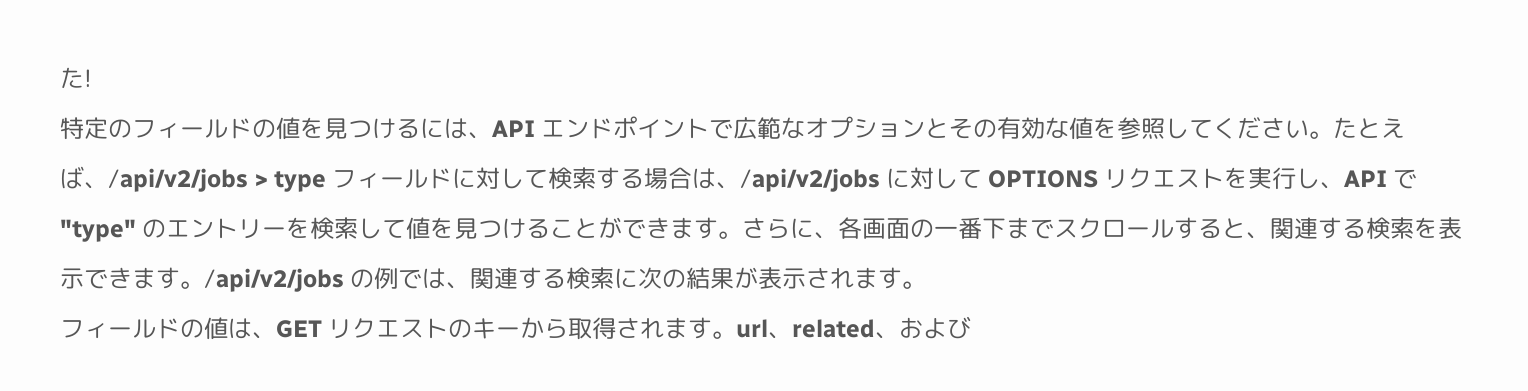た!
特定のフィールドの値を見つけるには、API エンドポイントで広範なオプションとその有効な値を参照してください。たとえば、/api/v2/jobs > type フィールドに対して検索する場合は、/api/v2/jobs に対して OPTIONS リクエストを実行し、API で "type" のエントリーを検索して値を見つけることができます。さらに、各画面の一番下までスクロールすると、関連する検索を表示できます。/api/v2/jobs の例では、関連する検索に次の結果が表示されます。
フィールドの値は、GET リクエストのキーから取得されます。url、related、および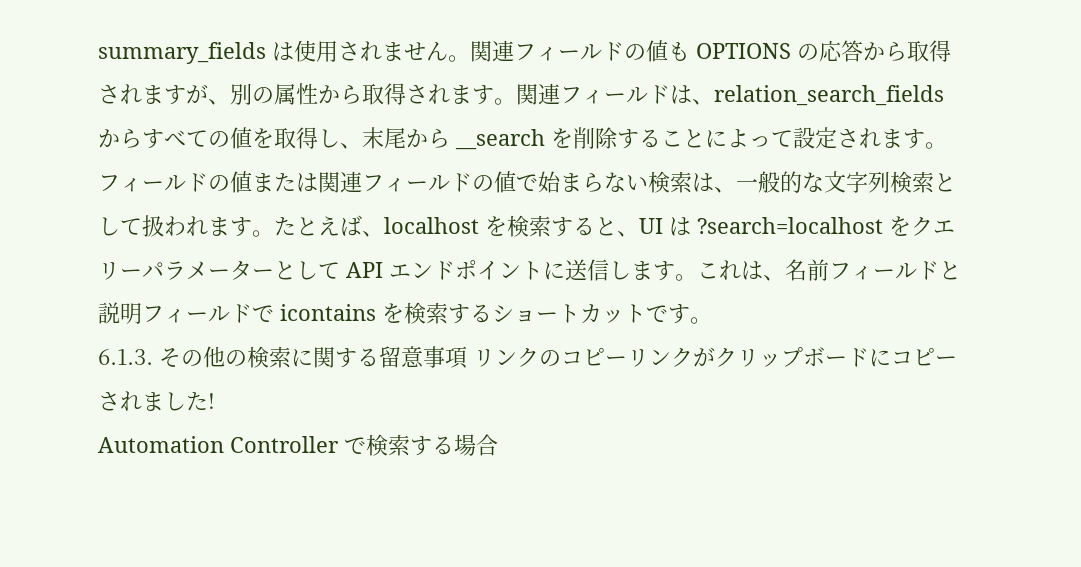summary_fields は使用されません。関連フィールドの値も OPTIONS の応答から取得されますが、別の属性から取得されます。関連フィールドは、relation_search_fields からすべての値を取得し、末尾から __search を削除することによって設定されます。
フィールドの値または関連フィールドの値で始まらない検索は、一般的な文字列検索として扱われます。たとえば、localhost を検索すると、UI は ?search=localhost をクエリーパラメーターとして API エンドポイントに送信します。これは、名前フィールドと説明フィールドで icontains を検索するショートカットです。
6.1.3. その他の検索に関する留意事項 リンクのコピーリンクがクリップボードにコピーされました!
Automation Controller で検索する場合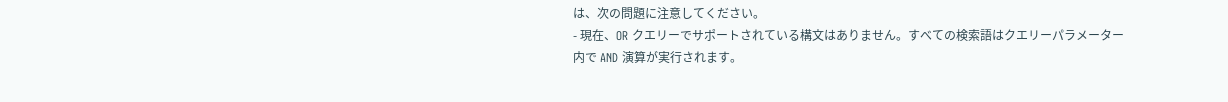は、次の問題に注意してください。
- 現在、OR クエリーでサポートされている構文はありません。すべての検索語はクエリーパラメーター内で AND 演算が実行されます。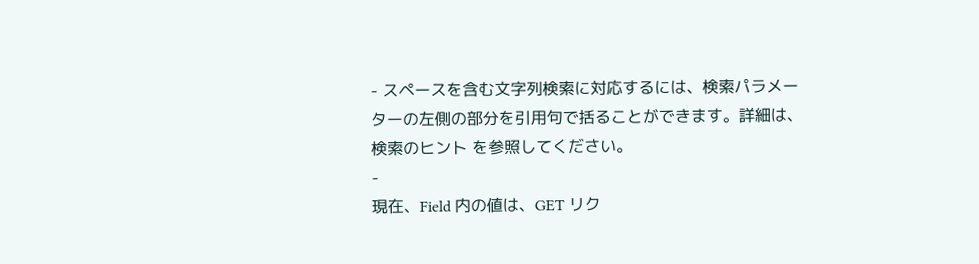- スペースを含む文字列検索に対応するには、検索パラメーターの左側の部分を引用句で括ることができます。詳細は、検索のヒント を参照してください。
-
現在、Field 内の値は、GET リク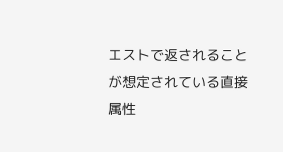エストで返されることが想定されている直接属性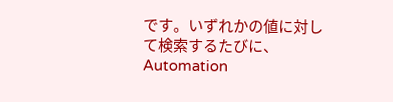です。いずれかの値に対して検索するたびに、Automation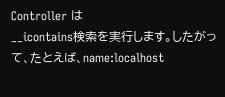Controller は
__icontains検索を実行します。したがって、たとえば、name:localhost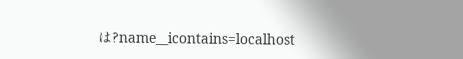は?name__icontains=localhost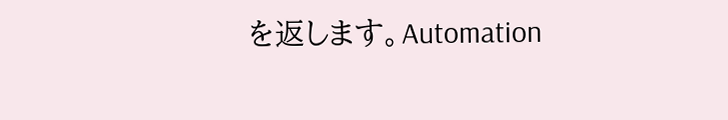を返します。Automation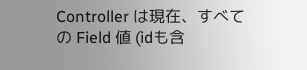Controller は現在、すべての Field 値 (idも含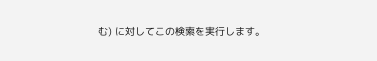む) に対してこの検索を実行します。